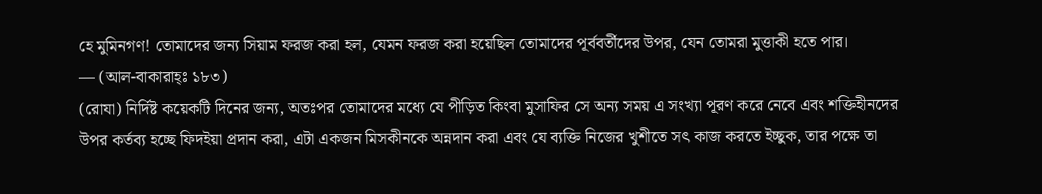হে মুমিনগণ! তোমাদের জন্য সিয়াম ফরজ করা হল, যেমন ফরজ করা হয়েছিল তোমাদের পূর্ববর্তীদের উপর, যেন তোমরা মুত্তাকী হতে পার।
— (আল-বাকারাহ্ঃ ১৮৩)
(রোযা) নির্দিষ্ট কয়েকটি দিনের জন্য, অতঃপর তোমাদের মধ্যে যে পীড়িত কিংবা মুসাফির সে অন্য সময় এ সংখ্যা পূরণ করে নেবে এবং শক্তিহীনদের উপর কর্তব্য হচ্ছে ফিদইয়া প্রদান করা, এটা একজন মিসকীনকে অন্নদান করা এবং যে ব্যক্তি নিজের খুশীতে সৎ কাজ করতে ইচ্ছুক, তার পক্ষে তা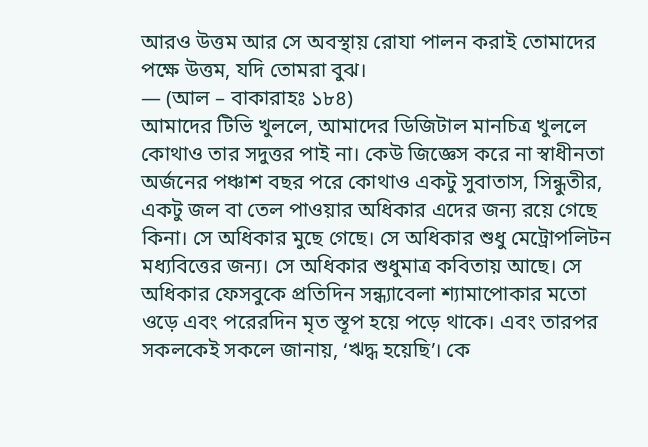আরও উত্তম আর সে অবস্থায় রোযা পালন করাই তোমাদের পক্ষে উত্তম, যদি তোমরা বুঝ।
— (আল – বাকারাহঃ ১৮৪)
আমাদের টিভি খুললে, আমাদের ডিজিটাল মানচিত্র খুললে কোথাও তার সদুত্তর পাই না। কেউ জিজ্ঞেস করে না স্বাধীনতা অর্জনের পঞ্চাশ বছর পরে কোথাও একটু সুবাতাস, সিন্ধুতীর, একটু জল বা তেল পাওয়ার অধিকার এদের জন্য রয়ে গেছে কিনা। সে অধিকার মুছে গেছে। সে অধিকার শুধু মেট্রোপলিটন মধ্যবিত্তের জন্য। সে অধিকার শুধুমাত্র কবিতায় আছে। সে অধিকার ফেসবুকে প্রতিদিন সন্ধ্যাবেলা শ্যামাপোকার মতো ওড়ে এবং পরেরদিন মৃত স্তূপ হয়ে পড়ে থাকে। এবং তারপর সকলকেই সকলে জানায়, ‘ঋদ্ধ হয়েছি’। কে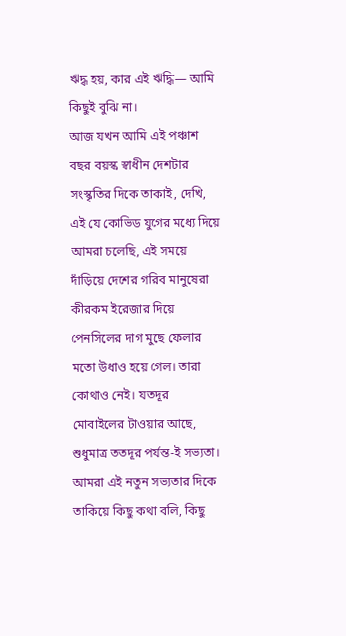ঋদ্ধ হয়, কার এই ঋদ্ধি— আমি কিছুই বুঝি না।
আজ যখন আমি এই পঞ্চাশ বছর বয়স্ক স্বাধীন দেশটার সংস্কৃতির দিকে তাকাই, দেখি, এই যে কোভিড যুগের মধ্যে দিয়ে আমরা চলেছি, এই সময়ে দাঁড়িয়ে দেশের গরিব মানুষেরা কীরকম ইরেজার দিয়ে পেনসিলের দাগ মুছে ফেলার মতো উধাও হয়ে গেল। তারা কোথাও নেই। যতদূর মোবাইলের টাওয়ার আছে, শুধুমাত্র ততদূর পর্যন্ত-ই সভ্যতা। আমরা এই নতুন সভ্যতার দিকে তাকিয়ে কিছু কথা বলি, কিছু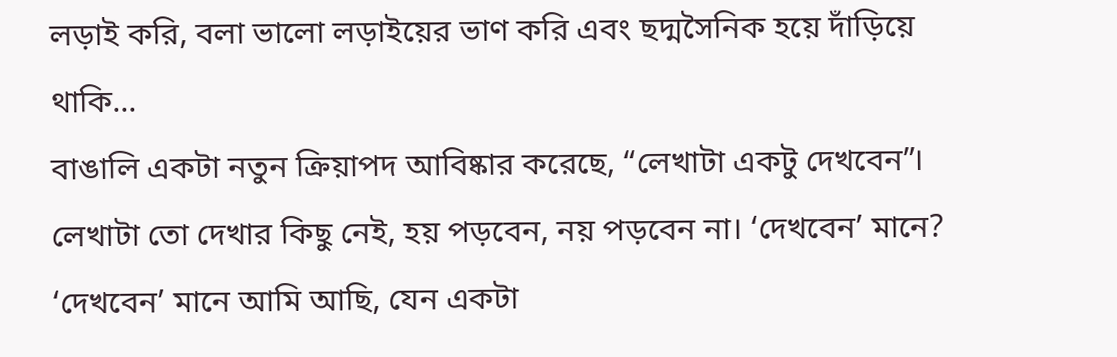লড়াই করি, বলা ভালো লড়াইয়ের ভাণ করি এবং ছদ্মসৈনিক হয়ে দাঁড়িয়ে থাকি...
বাঙালি একটা নতুন ক্রিয়াপদ আবিষ্কার করেছে, “লেখাটা একটু দেখবেন”। লেখাটা তো দেখার কিছু নেই, হয় পড়বেন, নয় পড়বেন না। ‘দেখবেন’ মানে? ‘দেখবেন’ মানে আমি আছি, যেন একটা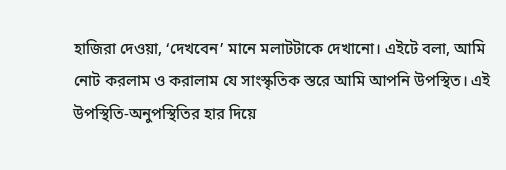হাজিরা দেওয়া, ‘দেখবেন’ মানে মলাটটাকে দেখানো। এইটে বলা, আমি নোট করলাম ও করালাম যে সাংস্কৃতিক স্তরে আমি আপনি উপস্থিত। এই উপস্থিতি-অনুপস্থিতির হার দিয়ে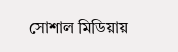সোশাল মিডিয়ায়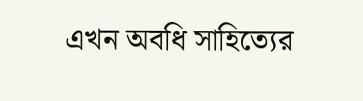এখন অবধি সাহিত্যের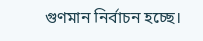গুণমান নির্বাচন হচ্ছে।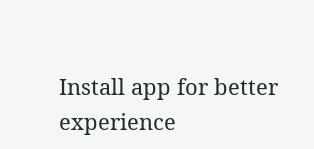Install app for better experience